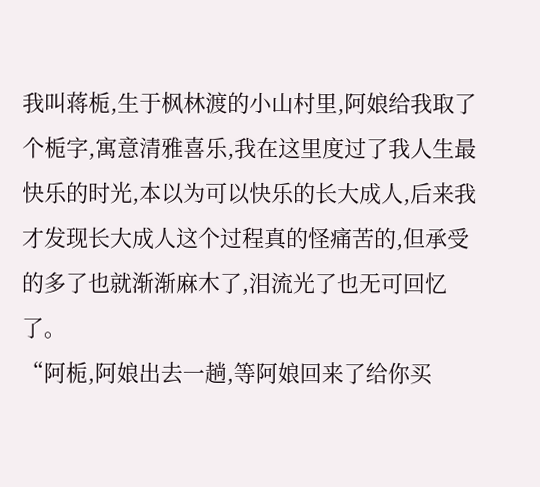我叫蒋栀,生于枫林渡的小山村里,阿娘给我取了个栀字,寓意清雅喜乐,我在这里度过了我人生最快乐的时光,本以为可以快乐的长大成人,后来我才发现长大成人这个过程真的怪痛苦的,但承受的多了也就渐渐麻木了,泪流光了也无可回忆了。
“阿栀,阿娘出去一趟,等阿娘回来了给你买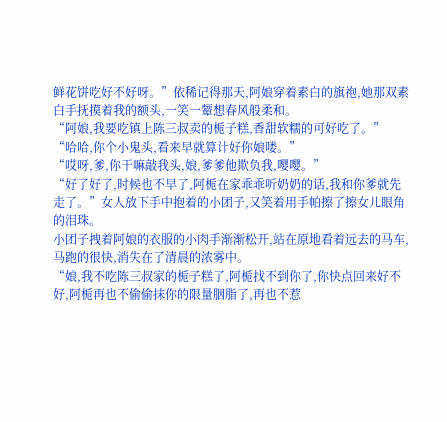鲜花饼吃好不好呀。”依稀记得那天,阿娘穿着素白的旗袍,她那双素白手抚摸着我的额头,一笑一颦想春风般柔和。
“阿娘,我要吃镇上陈三叔卖的栀子糕,香甜软糯的可好吃了。”
“哈哈,你个小鬼头,看来早就算计好你娘喽。”
“哎呀,爹,你干嘛敲我头,娘,爹爹他欺负我,嘤嘤。”
“好了好了,时候也不早了,阿栀在家乖乖听奶奶的话,我和你爹就先走了。”女人放下手中抱着的小团子,又笑着用手帕擦了擦女儿眼角的泪珠。
小团子拽着阿娘的衣服的小肉手渐渐松开,站在原地看着远去的马车,马跑的很快,消失在了清晨的浓雾中。
“娘,我不吃陈三叔家的栀子糕了,阿栀找不到你了,你快点回来好不好,阿栀再也不偷偷抹你的限量胭脂了,再也不惹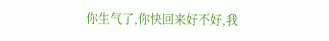你生气了,你快回来好不好,我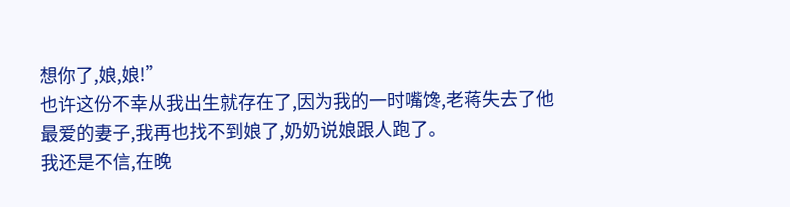想你了,娘,娘!”
也许这份不幸从我出生就存在了,因为我的一时嘴馋,老蒋失去了他最爱的妻子,我再也找不到娘了,奶奶说娘跟人跑了。
我还是不信,在晚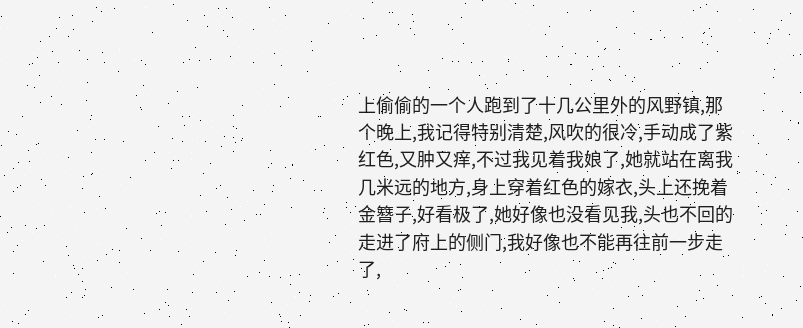上偷偷的一个人跑到了十几公里外的风野镇,那个晚上,我记得特别清楚,风吹的很冷,手动成了紫红色,又肿又痒,不过我见着我娘了,她就站在离我几米远的地方,身上穿着红色的嫁衣,头上还挽着金簪子,好看极了,她好像也没看见我,头也不回的走进了府上的侧门,我好像也不能再往前一步走了,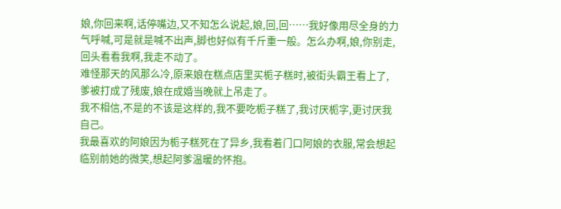娘,你回来啊,话停嘴边,又不知怎么说起,娘,回,回……我好像用尽全身的力气呼喊,可是就是喊不出声,脚也好似有千斤重一般。怎么办啊,娘,你别走,回头看看我啊,我走不动了。
难怪那天的风那么冷,原来娘在糕点店里买栀子糕时,被街头霸王看上了,爹被打成了残废,娘在成婚当晚就上吊走了。
我不相信,不是的不该是这样的,我不要吃栀子糕了,我讨厌栀字,更讨厌我自己。
我最喜欢的阿娘因为栀子糕死在了异乡,我看着门口阿娘的衣服,常会想起临别前她的微笑,想起阿爹温暖的怀抱。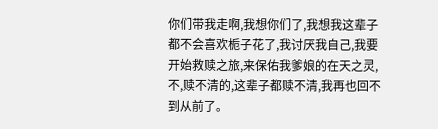你们带我走啊,我想你们了,我想我这辈子都不会喜欢栀子花了,我讨厌我自己,我要开始救赎之旅,来保佑我爹娘的在天之灵,不,赎不清的,这辈子都赎不清,我再也回不到从前了。